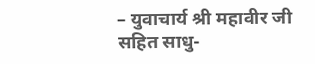– युवाचार्य श्री महावीर जी सहित साधु-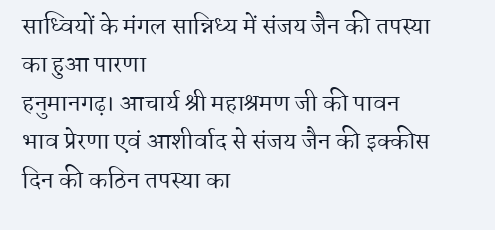साध्वियों के मंगल सान्निध्य में संजय जैन की तपस्या का हुआ पारणा
हनुमानगढ़। आचार्य श्री महाश्रमण जी की पावन भाव प्रेरणा एवं आशीर्वाद से संजय जैन की इक्कीस दिन की कठिन तपस्या का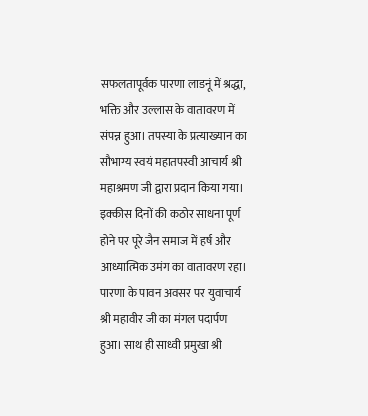सफलतापूर्वक पारणा लाडनूं में श्रद्धा, भक्ति और उल्लास के वातावरण में संपन्न हुआ। तपस्या के प्रत्याख्यान का सौभाग्य स्वयं महातपस्वी आचार्य श्री महाश्रमण जी द्वारा प्रदान किया गया। इक्कीस दिनों की कठोर साधना पूर्ण होने पर पूरे जैन समाज में हर्ष और आध्यात्मिक उमंग का वातावरण रहा। पारणा के पावन अवसर पर युवाचार्य श्री महावीर जी का मंगल पदार्पण हुआ। साथ ही साध्वी प्रमुखा श्री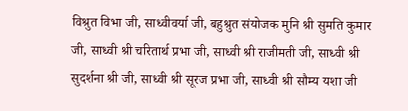विश्रुत विभा जी, साध्वीवर्या जी, बहुश्रुत संयोजक मुनि श्री सुमति कुमार जी, साध्वी श्री चरितार्थ प्रभा जी, साध्वी श्री राजीमती जी, साध्वी श्री सुदर्शना श्री जी, साध्वी श्री सूरज प्रभा जी, साध्वी श्री सौम्य यशा जी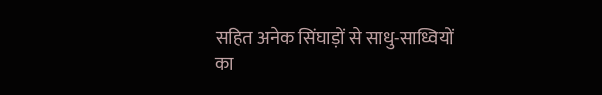सहित अनेक सिंघाड़ों से साधु-साध्वियों का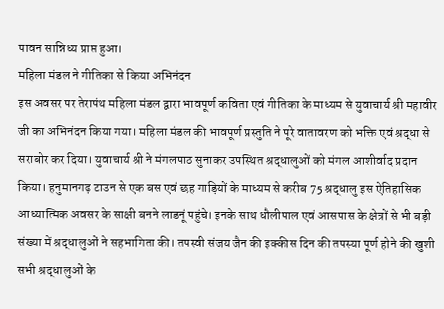पावन सान्निध्य प्राप्त हुआ।
महिला मंडल ने गीतिका से किया अभिनंदन
इस अवसर पर तेरापंथ महिला मंडल द्वारा भावपूर्ण कविता एवं गीतिका के माध्यम से युवाचार्य श्री महावीर जी का अभिनंदन किया गया। महिला मंडल की भावपूर्ण प्रस्तुति ने पूरे वातावरण को भक्ति एवं श्रद्धा से सराबोर कर दिया। युवाचार्य श्री ने मंगलपाठ सुनाकर उपस्थित श्रद्धालुओं को मंगल आशीर्वाद प्रदान किया। हनुमानगढ़ टाउन से एक बस एवं छह गाड़ियों के माध्यम से करीब 75 श्रद्धालु इस ऐतिहासिक आध्यात्मिक अवसर के साक्षी बनने लाडनूं पहुंचे। इनके साथ धौलीपाल एवं आसपास के क्षेत्रों से भी बड़ी संख्या में श्रद्धालुओं ने सहभागिता की। तपस्वी संजय जैन की इक्कीस दिन की तपस्या पूर्ण होने की खुशी सभी श्रद्धालुओं के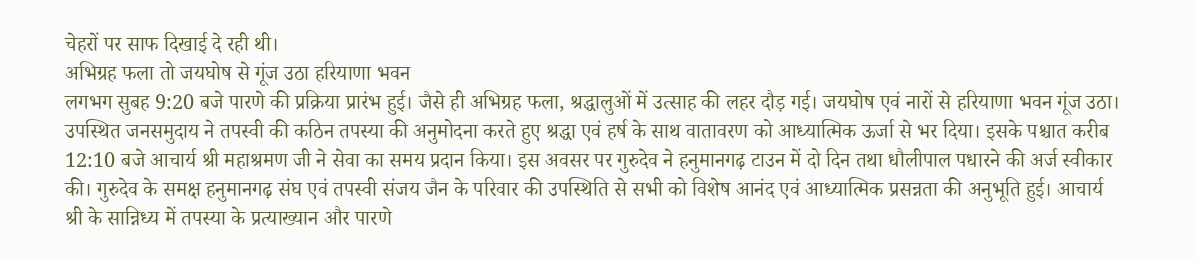चेहरों पर साफ दिखाई दे रही थी।
अभिग्रह फला तो जयघोष से गूंज उठा हरियाणा भवन
लगभग सुबह 9:20 बजे पारणे की प्रक्रिया प्रारंभ हुई। जैसे ही अभिग्रह फला, श्रद्धालुओं में उत्साह की लहर दौड़ गई। जयघोष एवं नारों से हरियाणा भवन गूंज उठा। उपस्थित जनसमुदाय ने तपस्वी की कठिन तपस्या की अनुमोदना करते हुए श्रद्धा एवं हर्ष के साथ वातावरण को आध्यात्मिक ऊर्जा से भर दिया। इसके पश्चात करीब 12:10 बजे आचार्य श्री महाश्रमण जी ने सेवा का समय प्रदान किया। इस अवसर पर गुरुदेव ने हनुमानगढ़ टाउन में दो दिन तथा धौलीपाल पधारने की अर्ज स्वीकार की। गुरुदेव के समक्ष हनुमानगढ़ संघ एवं तपस्वी संजय जैन के परिवार की उपस्थिति से सभी को विशेष आनंद एवं आध्यात्मिक प्रसन्नता की अनुभूति हुई। आचार्य श्री के सान्निध्य में तपस्या के प्रत्याख्यान और पारणे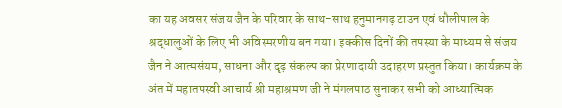का यह अवसर संजय जैन के परिवार के साथ-साथ हनुमानगढ़ टाउन एवं धौलीपाल के श्रद्धालुओं के लिए भी अविस्मरणीय बन गया। इक्कीस दिनों की तपस्या के माध्यम से संजय जैन ने आत्मसंयम, साधना और दृढ़ संकल्प का प्रेरणादायी उदाहरण प्रस्तुत किया। कार्यक्रम के अंत में महातपस्वी आचार्य श्री महाश्रमण जी ने मंगलपाठ सुनाकर सभी को आध्यात्मिक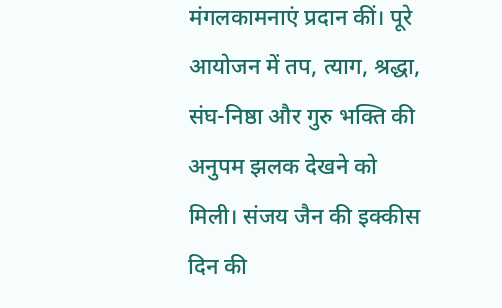मंगलकामनाएं प्रदान कीं। पूरे आयोजन में तप, त्याग, श्रद्धा, संघ-निष्ठा और गुरु भक्ति की अनुपम झलक देखने को मिली। संजय जैन की इक्कीस दिन की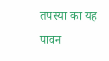तपस्या का यह पावन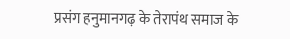प्रसंग हनुमानगढ़ के तेरापंथ समाज के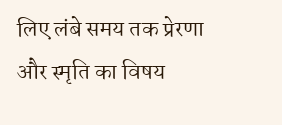लिए लंबे समय तक प्रेरणा और स्मृति का विषय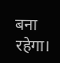बना रहेगा।